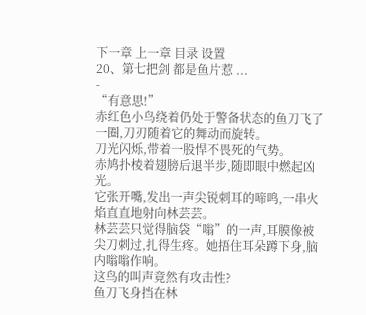下一章 上一章 目录 设置
20、第七把剑 都是鱼片惹 ...
-
“有意思!”
赤红色小鸟绕着仍处于警备状态的鱼刀飞了一圈,刀刃随着它的舞动而旋转。
刀光闪烁,带着一股悍不畏死的气势。
赤鸠扑棱着翅膀后退半步,随即眼中燃起凶光。
它张开嘴,发出一声尖锐刺耳的啼鸣,一串火焰直直地射向林芸芸。
林芸芸只觉得脑袋“嗡”的一声,耳膜像被尖刀刺过,扎得生疼。她捂住耳朵蹲下身,脑内嗡嗡作响。
这鸟的叫声竟然有攻击性?
鱼刀飞身挡在林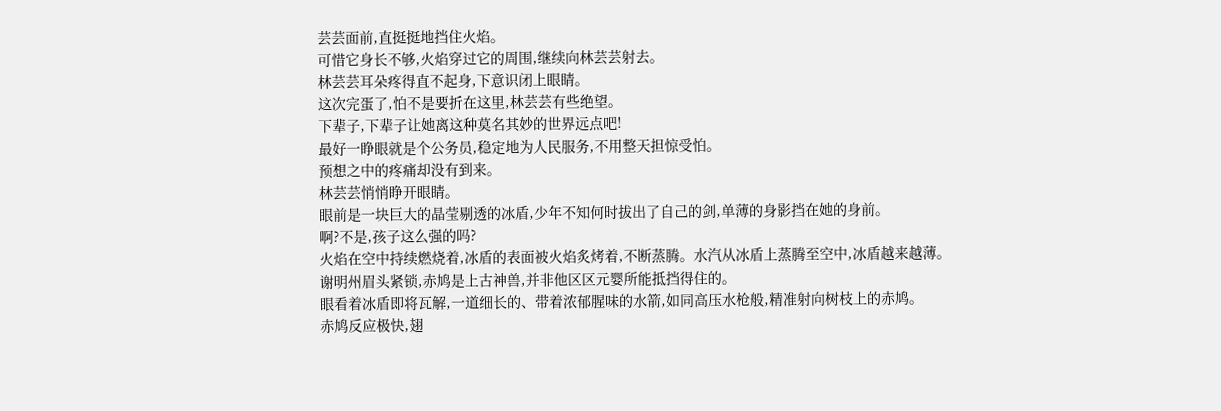芸芸面前,直挺挺地挡住火焰。
可惜它身长不够,火焰穿过它的周围,继续向林芸芸射去。
林芸芸耳朵疼得直不起身,下意识闭上眼睛。
这次完蛋了,怕不是要折在这里,林芸芸有些绝望。
下辈子,下辈子让她离这种莫名其妙的世界远点吧!
最好一睁眼就是个公务员,稳定地为人民服务,不用整天担惊受怕。
预想之中的疼痛却没有到来。
林芸芸悄悄睁开眼睛。
眼前是一块巨大的晶莹剔透的冰盾,少年不知何时拔出了自己的剑,单薄的身影挡在她的身前。
啊?不是,孩子这么强的吗?
火焰在空中持续燃烧着,冰盾的表面被火焰炙烤着,不断蒸腾。水汽从冰盾上蒸腾至空中,冰盾越来越薄。
谢明州眉头紧锁,赤鸠是上古神兽,并非他区区元婴所能抵挡得住的。
眼看着冰盾即将瓦解,一道细长的、带着浓郁腥味的水箭,如同高压水枪般,精准射向树枝上的赤鸠。
赤鸠反应极快,翅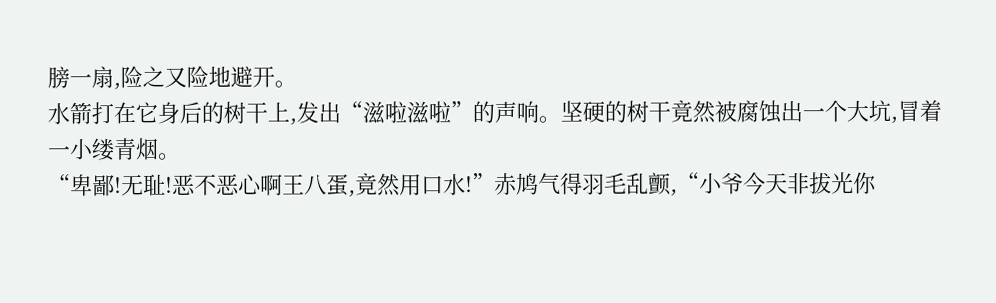膀一扇,险之又险地避开。
水箭打在它身后的树干上,发出“滋啦滋啦”的声响。坚硬的树干竟然被腐蚀出一个大坑,冒着一小缕青烟。
“卑鄙!无耻!恶不恶心啊王八蛋,竟然用口水!”赤鸠气得羽毛乱颤,“小爷今天非拔光你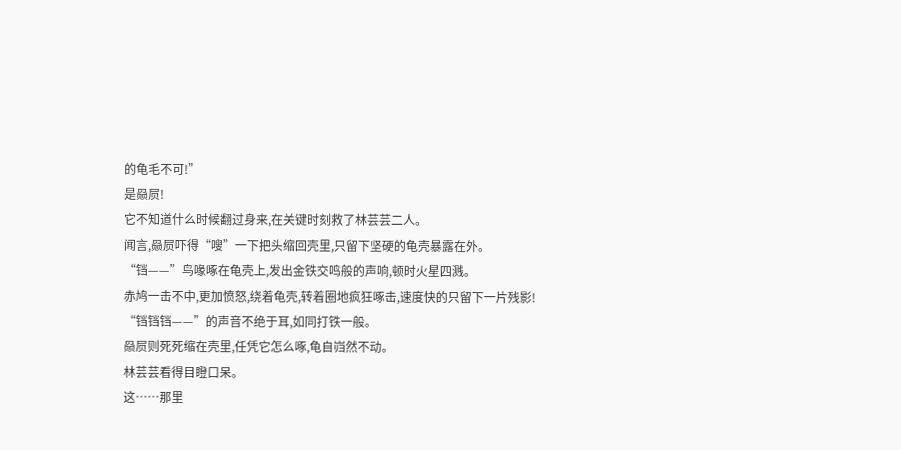的龟毛不可!”
是赑屃!
它不知道什么时候翻过身来,在关键时刻救了林芸芸二人。
闻言,赑屃吓得“嗖”一下把头缩回壳里,只留下坚硬的龟壳暴露在外。
“铛——”鸟喙啄在龟壳上,发出金铁交鸣般的声响,顿时火星四溅。
赤鸠一击不中,更加愤怒,绕着龟壳,转着圈地疯狂啄击,速度快的只留下一片残影!
“铛铛铛——”的声音不绝于耳,如同打铁一般。
赑屃则死死缩在壳里,任凭它怎么啄,龟自岿然不动。
林芸芸看得目瞪口呆。
这……那里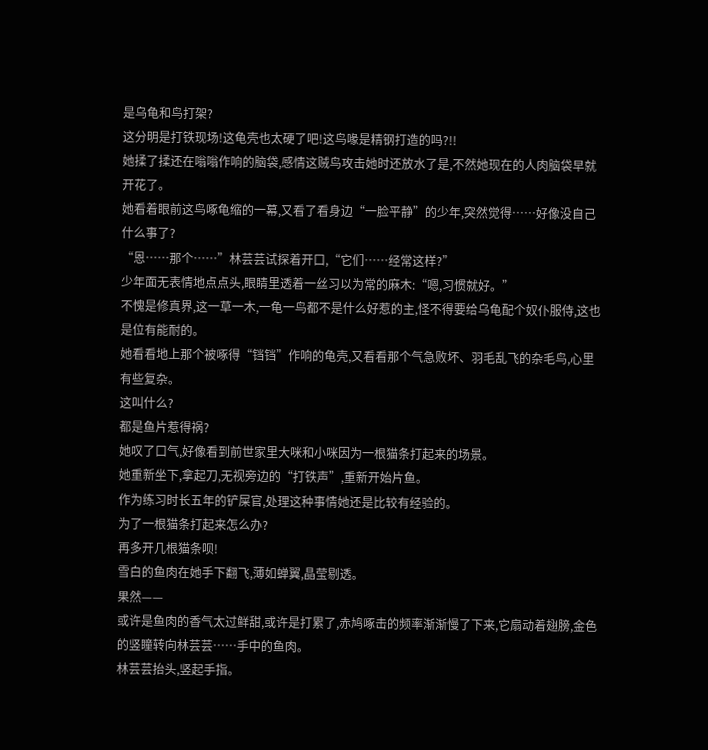是乌龟和鸟打架?
这分明是打铁现场!这龟壳也太硬了吧!这鸟喙是精钢打造的吗?!!
她揉了揉还在嗡嗡作响的脑袋,感情这贼鸟攻击她时还放水了是,不然她现在的人肉脑袋早就开花了。
她看着眼前这鸟啄龟缩的一幕,又看了看身边“一脸平静”的少年,突然觉得……好像没自己什么事了?
“恩……那个……”林芸芸试探着开口,“它们……经常这样?”
少年面无表情地点点头,眼睛里透着一丝习以为常的麻木:“嗯,习惯就好。”
不愧是修真界,这一草一木,一龟一鸟都不是什么好惹的主,怪不得要给乌龟配个奴仆服侍,这也是位有能耐的。
她看看地上那个被啄得“铛铛”作响的龟壳,又看看那个气急败坏、羽毛乱飞的杂毛鸟,心里有些复杂。
这叫什么?
都是鱼片惹得祸?
她叹了口气,好像看到前世家里大咪和小咪因为一根猫条打起来的场景。
她重新坐下,拿起刀,无视旁边的“打铁声”,重新开始片鱼。
作为练习时长五年的铲屎官,处理这种事情她还是比较有经验的。
为了一根猫条打起来怎么办?
再多开几根猫条呗!
雪白的鱼肉在她手下翻飞,薄如蝉翼,晶莹剔透。
果然——
或许是鱼肉的香气太过鲜甜,或许是打累了,赤鸠啄击的频率渐渐慢了下来,它扇动着翅膀,金色的竖瞳转向林芸芸……手中的鱼肉。
林芸芸抬头,竖起手指。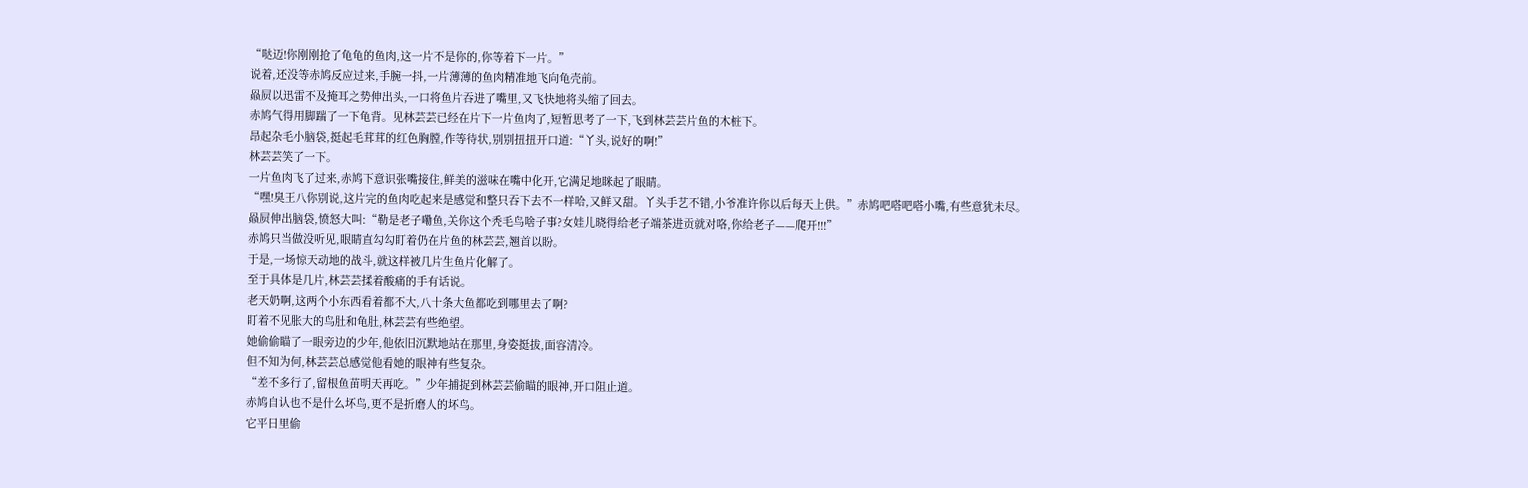“哒迈!你刚刚抢了龟龟的鱼肉,这一片不是你的,你等着下一片。”
说着,还没等赤鸠反应过来,手腕一抖,一片薄薄的鱼肉精准地飞向龟壳前。
赑屃以迅雷不及掩耳之势伸出头,一口将鱼片吞进了嘴里,又飞快地将头缩了回去。
赤鸠气得用脚踹了一下龟背。见林芸芸已经在片下一片鱼肉了,短暂思考了一下,飞到林芸芸片鱼的木桩下。
昂起杂毛小脑袋,挺起毛茸茸的红色胸膛,作等待状,别别扭扭开口道:“丫头,说好的啊!”
林芸芸笑了一下。
一片鱼肉飞了过来,赤鸠下意识张嘴接住,鲜美的滋味在嘴中化开,它满足地眯起了眼睛。
“嘿!臭王八你别说,这片完的鱼肉吃起来是感觉和整只吞下去不一样哈,又鲜又甜。丫头手艺不错,小爷准许你以后每天上供。”赤鸠吧嗒吧嗒小嘴,有些意犹未尽。
赑屃伸出脑袋,愤怒大叫:“勒是老子嘞鱼,关你这个秃毛鸟啥子事?女娃儿晓得给老子端茶进贡就对咯,你给老子——爬开!!!”
赤鸠只当做没听见,眼睛直勾勾盯着仍在片鱼的林芸芸,翘首以盼。
于是,一场惊天动地的战斗,就这样被几片生鱼片化解了。
至于具体是几片,林芸芸揉着酸痛的手有话说。
老天奶啊,这两个小东西看着都不大,八十条大鱼都吃到哪里去了啊?
盯着不见胀大的鸟肚和龟肚,林芸芸有些绝望。
她偷偷瞄了一眼旁边的少年,他依旧沉默地站在那里,身姿挺拔,面容清冷。
但不知为何,林芸芸总感觉他看她的眼神有些复杂。
“差不多行了,留根鱼苗明天再吃。”少年捕捉到林芸芸偷瞄的眼神,开口阻止道。
赤鸠自认也不是什么坏鸟,更不是折磨人的坏鸟。
它平日里偷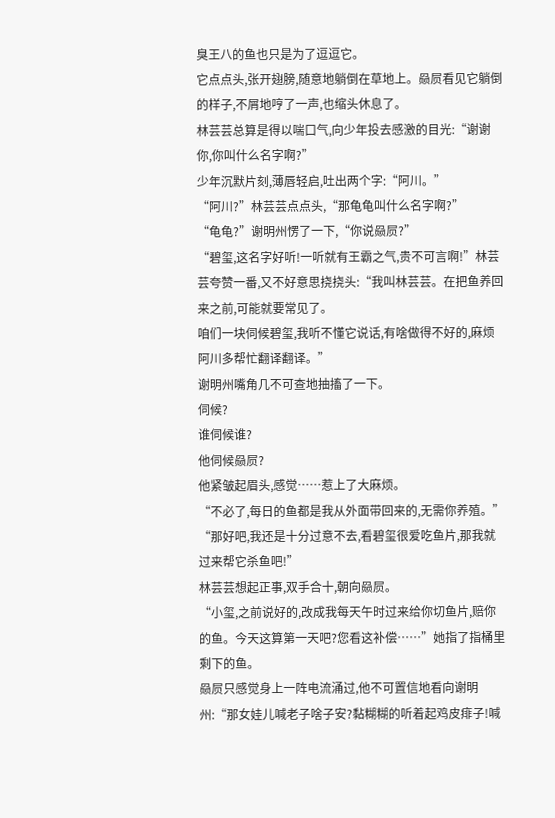臭王八的鱼也只是为了逗逗它。
它点点头,张开翅膀,随意地躺倒在草地上。赑屃看见它躺倒的样子,不屑地哼了一声,也缩头休息了。
林芸芸总算是得以喘口气,向少年投去感激的目光:“谢谢你,你叫什么名字啊?”
少年沉默片刻,薄唇轻启,吐出两个字:“阿川。”
“阿川?”林芸芸点点头,“那龟龟叫什么名字啊?”
“龟龟?”谢明州愣了一下,“你说赑屃?”
“碧玺,这名字好听!一听就有王霸之气,贵不可言啊!”林芸芸夸赞一番,又不好意思挠挠头:“我叫林芸芸。在把鱼养回来之前,可能就要常见了。
咱们一块伺候碧玺,我听不懂它说话,有啥做得不好的,麻烦阿川多帮忙翻译翻译。”
谢明州嘴角几不可查地抽搐了一下。
伺候?
谁伺候谁?
他伺候赑屃?
他紧皱起眉头,感觉……惹上了大麻烦。
“不必了,每日的鱼都是我从外面带回来的,无需你养殖。”
“那好吧,我还是十分过意不去,看碧玺很爱吃鱼片,那我就过来帮它杀鱼吧!”
林芸芸想起正事,双手合十,朝向赑屃。
“小玺,之前说好的,改成我每天午时过来给你切鱼片,赔你的鱼。今天这算第一天吧?您看这补偿……”她指了指桶里剩下的鱼。
赑屃只感觉身上一阵电流涌过,他不可置信地看向谢明州:“那女娃儿喊老子啥子安?黏糊糊的听着起鸡皮痱子!喊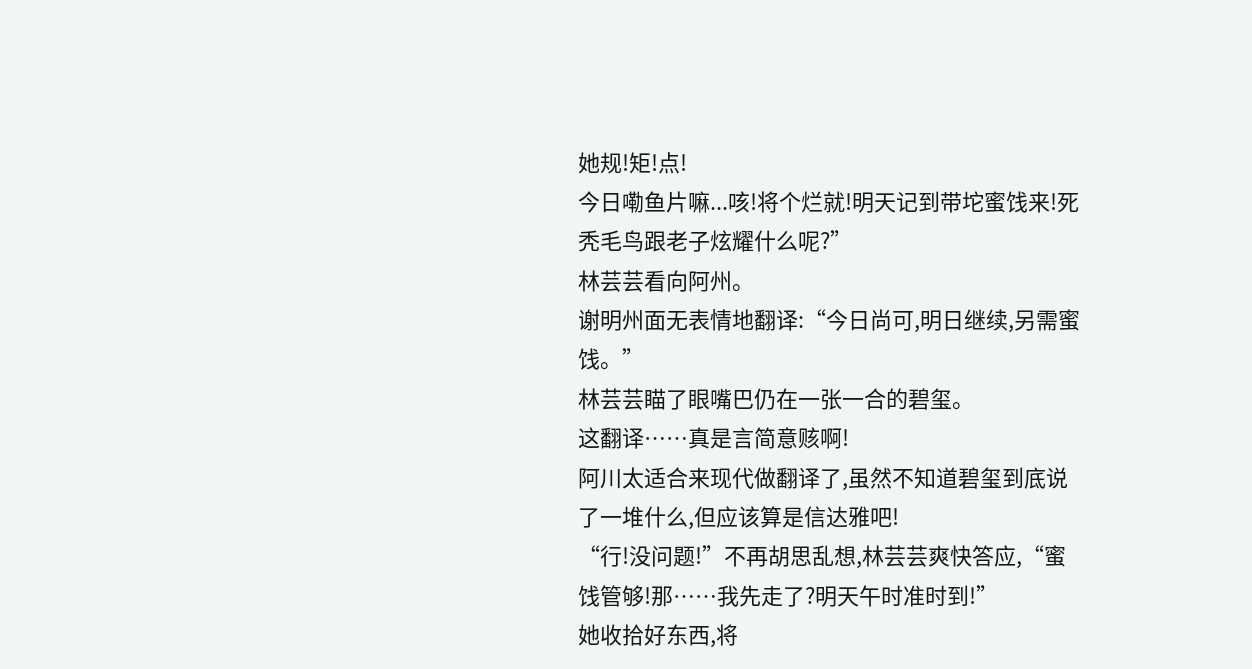她规!矩!点!
今日嘞鱼片嘛...咳!将个烂就!明天记到带坨蜜饯来!死秃毛鸟跟老子炫耀什么呢?”
林芸芸看向阿州。
谢明州面无表情地翻译:“今日尚可,明日继续,另需蜜饯。”
林芸芸瞄了眼嘴巴仍在一张一合的碧玺。
这翻译……真是言简意赅啊!
阿川太适合来现代做翻译了,虽然不知道碧玺到底说了一堆什么,但应该算是信达雅吧!
“行!没问题!”不再胡思乱想,林芸芸爽快答应,“蜜饯管够!那……我先走了?明天午时准时到!”
她收拾好东西,将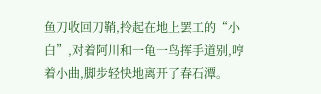鱼刀收回刀鞘,拎起在地上罢工的“小白”,对着阿川和一龟一鸟挥手道别,哼着小曲,脚步轻快地离开了春石潭。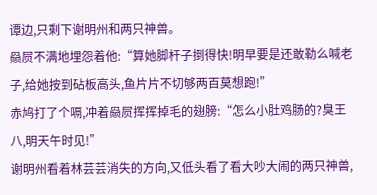谭边,只剩下谢明州和两只神兽。
赑屃不满地埋怨着他:“算她脚杆子捯得快!明早要是还敢勒么喊老子,给她按到砧板高头,鱼片片不切够两百莫想跑!”
赤鸠打了个嗝,冲着赑屃挥挥掉毛的翅膀:“怎么小肚鸡肠的?臭王八,明天午时见!”
谢明州看着林芸芸消失的方向,又低头看了看大吵大闹的两只神兽,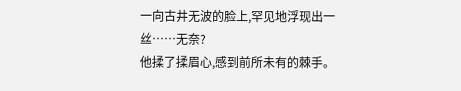一向古井无波的脸上,罕见地浮现出一丝……无奈?
他揉了揉眉心,感到前所未有的棘手。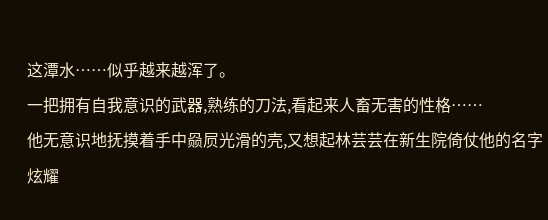这潭水……似乎越来越浑了。
一把拥有自我意识的武器,熟练的刀法,看起来人畜无害的性格……
他无意识地抚摸着手中赑屃光滑的壳,又想起林芸芸在新生院倚仗他的名字炫耀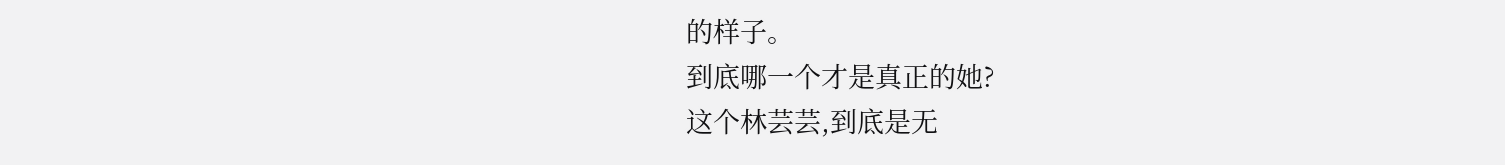的样子。
到底哪一个才是真正的她?
这个林芸芸,到底是无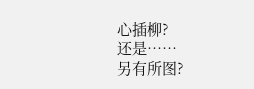心插柳?
还是……
另有所图?